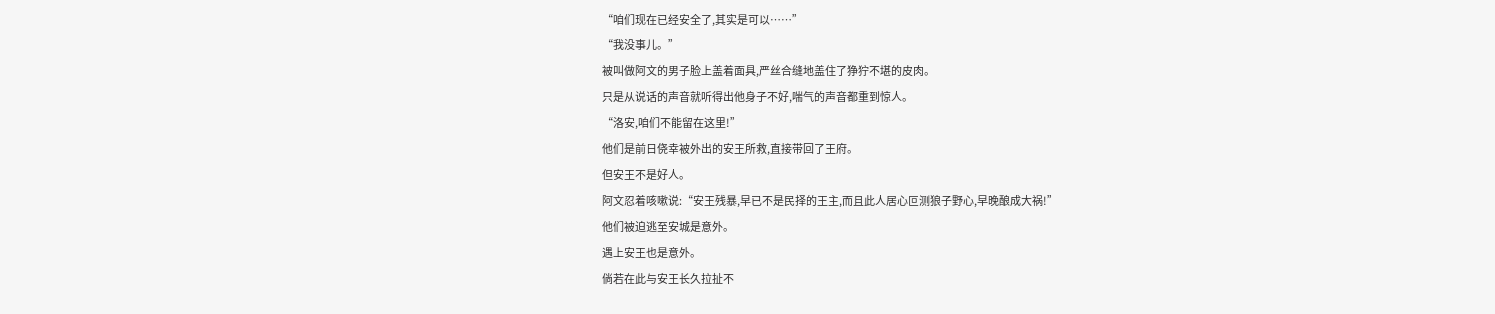“咱们现在已经安全了,其实是可以……”
“我没事儿。”
被叫做阿文的男子脸上盖着面具,严丝合缝地盖住了狰狞不堪的皮肉。
只是从说话的声音就听得出他身子不好,喘气的声音都重到惊人。
“洛安,咱们不能留在这里!”
他们是前日侥幸被外出的安王所救,直接带回了王府。
但安王不是好人。
阿文忍着咳嗽说:“安王残暴,早已不是民择的王主,而且此人居心叵测狼子野心,早晚酿成大祸!”
他们被迫逃至安城是意外。
遇上安王也是意外。
倘若在此与安王长久拉扯不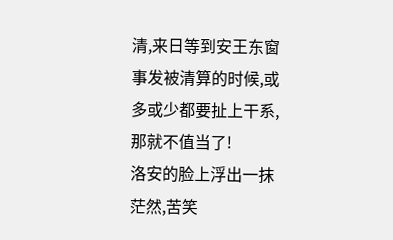清,来日等到安王东窗事发被清算的时候,或多或少都要扯上干系,那就不值当了!
洛安的脸上浮出一抹茫然,苦笑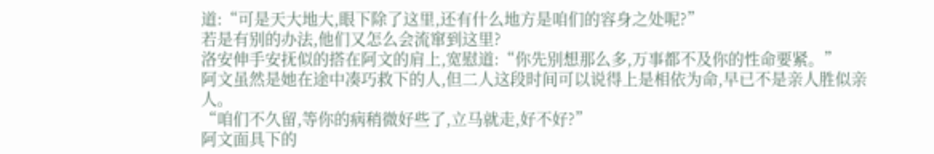道:“可是天大地大,眼下除了这里,还有什么地方是咱们的容身之处呢?”
若是有别的办法,他们又怎么会流窜到这里?
洛安伸手安抚似的搭在阿文的肩上,宽慰道:“你先别想那么多,万事都不及你的性命要紧。”
阿文虽然是她在途中凑巧救下的人,但二人这段时间可以说得上是相依为命,早已不是亲人胜似亲人。
“咱们不久留,等你的病稍微好些了,立马就走,好不好?”
阿文面具下的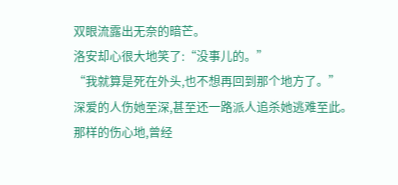双眼流露出无奈的暗芒。
洛安却心很大地笑了:“没事儿的。”
“我就算是死在外头,也不想再回到那个地方了。”
深爱的人伤她至深,甚至还一路派人追杀她逃难至此。
那样的伤心地,曾经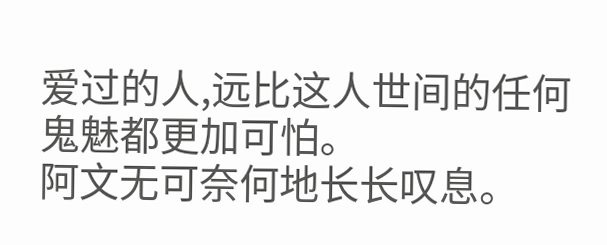爱过的人,远比这人世间的任何鬼魅都更加可怕。
阿文无可奈何地长长叹息。